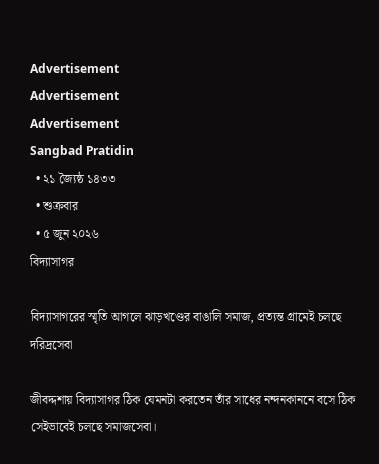Advertisement
Advertisement
Advertisement
Sangbad Pratidin
  • ২১ জ্যৈষ্ঠ ১৪৩৩
  • শুক্রবার
  • ৫ জুন ২০২৬
বিদ্যাসাগর

বিদ্যাসাগরের স্মৃতি আগলে ঝাড়খণ্ডের বাঙালি সমাজ, প্রত্যন্ত গ্রামেই চলছে দরিদ্রসেবা

জীবদ্দশায় বিদ্যাসাগর ঠিক যেমনটা করতেন তাঁর সাধের নন্দনকাননে বসে ঠিক সেইভাবেই চলছে সমাজসেবা।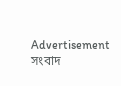Advertisement
সংবাদ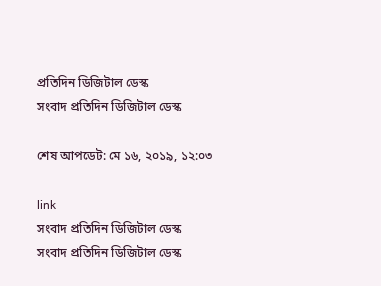প্রতিদিন ডিজিটাল ডেস্ক
সংবাদ প্রতিদিন ডিজিটাল ডেস্ক

শেষ আপডেট: মে ১৬, ২০১৯, ১২:০৩

link
সংবাদ প্রতিদিন ডিজিটাল ডেস্ক
সংবাদ প্রতিদিন ডিজিটাল ডেস্ক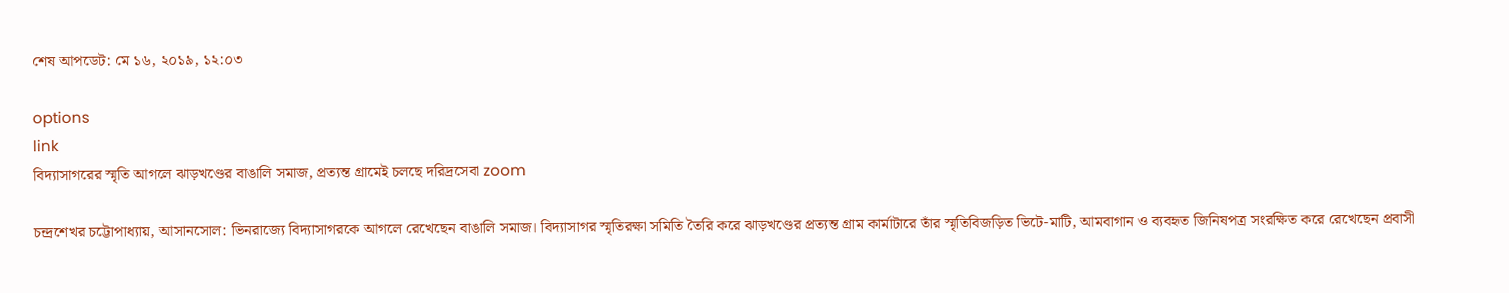শেষ আপডেট: মে ১৬, ২০১৯, ১২:০৩

options
link
বিদ্যাসাগরের স্মৃতি আগলে ঝাড়খণ্ডের বাঙালি সমাজ, প্রত্যন্ত গ্রামেই চলছে দরিদ্রসেবা zoom

চন্দ্রশেখর চট্টোপাধ্যায়, আসানসোল: ভিনরাজ্যে বিদ্যাসাগরকে আগলে রেখেছেন বাঙালি সমাজ। বিদ্যাসাগর স্মৃতিরক্ষা সমিতি তৈরি করে ঝাড়খণ্ডের প্রত্যন্ত গ্রাম কার্মাটারে তাঁর স্মৃতিবিজড়িত ভিটে-মাটি, আমবাগান ও ব্যবহৃত জিনিষপত্র সংরক্ষিত করে রেখেছেন প্রবাসী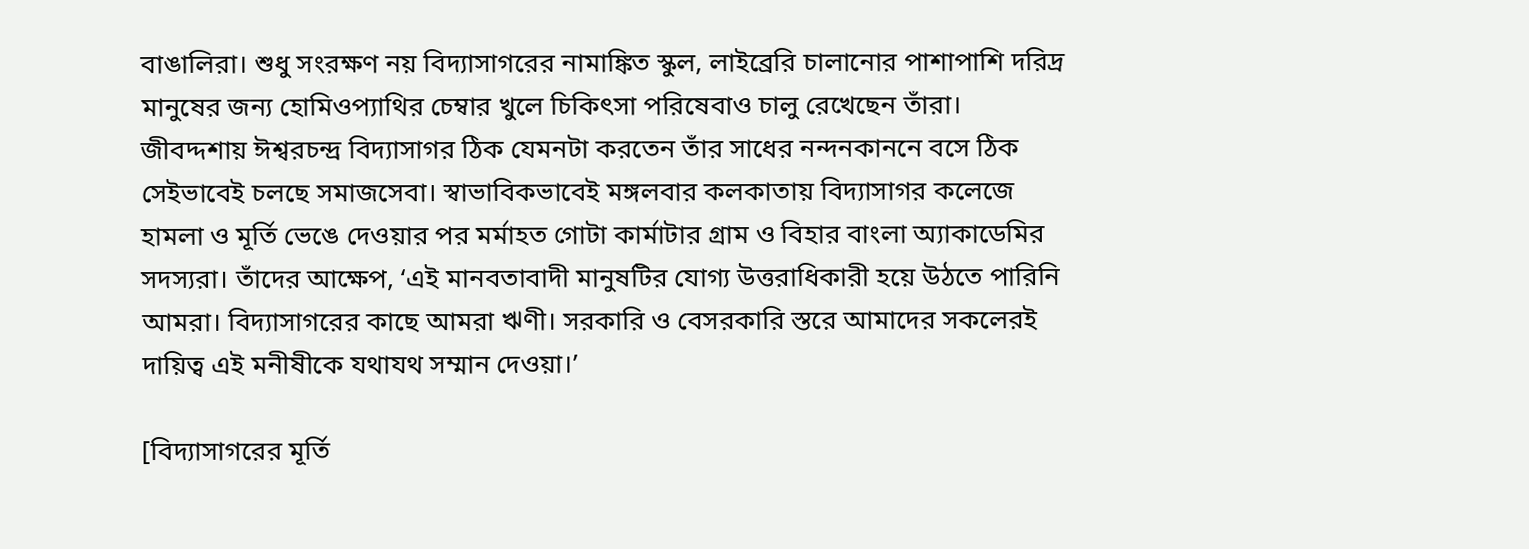বাঙালিরা। শুধু সংরক্ষণ নয় বিদ্যাসাগরের নামাঙ্কিত স্কুল, লাইব্রেরি চালানোর পাশাপাশি দরিদ্র মানুষের জন্য হোমিওপ্যাথির চেম্বার খুলে চিকিৎসা পরিষেবাও চালু রেখেছেন তাঁরা। জীবদ্দশায় ঈশ্বরচন্দ্র বিদ্যাসাগর ঠিক যেমনটা করতেন তাঁর সাধের নন্দনকাননে বসে ঠিক সেইভাবেই চলছে সমাজসেবা। স্বাভাবিকভাবেই মঙ্গলবার কলকাতায় বিদ্যাসাগর কলেজে হামলা ও মূর্তি ভেঙে দেওয়ার পর মর্মাহত গোটা কার্মাটার গ্রাম ও বিহার বাংলা অ্যাকাডেমির সদস্যরা। তাঁদের আক্ষেপ, ‘এই মানবতাবাদী মানুষটির যোগ্য উত্তরাধিকারী হয়ে উঠতে পারিনি আমরা। বিদ্যাসাগরের কাছে আমরা ঋণী। সরকারি ও বেসরকারি স্তরে আমাদের সকলেরই দায়িত্ব এই মনীষীকে যথাযথ সম্মান দেওয়া।’

[বিদ্যাসাগরের মূর্তি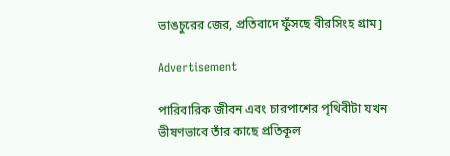ভাঙচুরের জের, প্রতিবাদে ফুঁসছে বীরসিংহ গ্রাম]

Advertisement

পারিবারিক জীবন এবং চারপাশের পৃথিবীটা যখন ভীষণভাবে তাঁর কাছে প্রতিকূল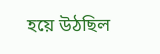হয়ে উঠছিল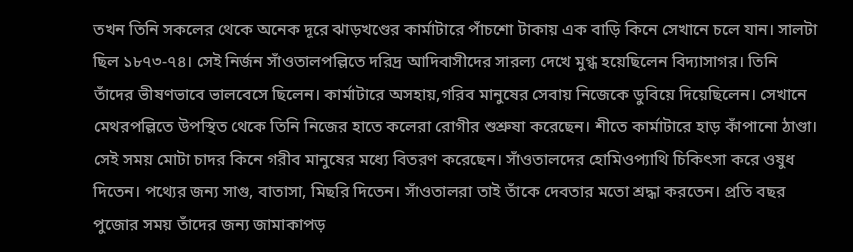তখন তিনি সকলের থেকে অনেক দূরে ঝাড়খণ্ডের কার্মাটারে পাঁচশো টাকায় এক বাড়ি কিনে সেখানে চলে যান। সালটা ছিল ১৮৭৩-৭৪। সেই নির্জন সাঁওতালপল্লিতে দরিদ্র আদিবাসীদের সারল্য দেখে মুগ্ধ হয়েছিলেন বিদ্যাসাগর। তিনি তাঁদের ভীষণভাবে ভালবেসে ছিলেন। কার্মাটারে অসহায়,গরিব মানুষের সেবায় নিজেকে ডুবিয়ে দিয়েছিলেন। সেখানে মেথরপল্লিতে উপস্থিত থেকে তিনি নিজের হাতে কলেরা রোগীর শুশ্রুষা করেছেন। শীতে কার্মাটারে হাড় কাঁপানো ঠাণ্ডা। সেই সময় মোটা চাদর কিনে গরীব মানুষের মধ্যে বিতরণ করেছেন। সাঁওতালদের হোমিওপ্যাথি চিকিৎসা করে ওষুধ দিতেন। পথ্যের জন্য সাগু, বাতাসা, মিছরি দিতেন। সাঁওতালরা তাই তাঁকে দেবতার মতো শ্রদ্ধা করতেন। প্রতি বছর পুজোর সময় তাঁদের জন্য জামাকাপড়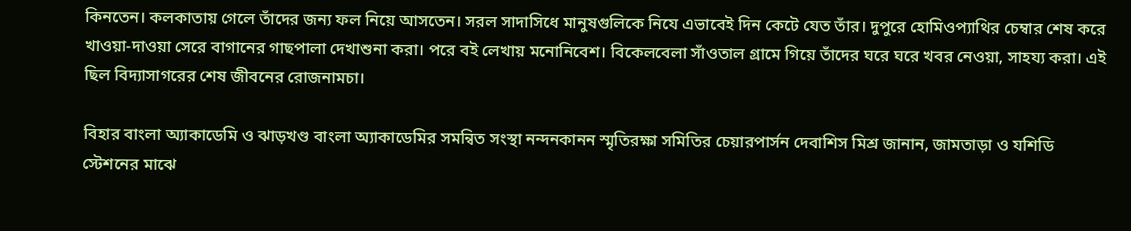কিনতেন। কলকাতায় গেলে তাঁদের জন্য ফল নিয়ে আসতেন। সরল সাদাসিধে মানুষগুলিকে নিযে এভাবেই দিন কেটে যেত তাঁর। দুপুরে হোমিওপ্যাথির চেম্বার শেষ করে খাওয়া-দাওয়া সেরে বাগানের গাছপালা দেখাশুনা করা। পরে বই লেখায় মনোনিবেশ। বিকেলবেলা সাঁওতাল গ্রামে গিয়ে তাঁদের ঘরে ঘরে খবর নেওয়া, সাহয্য করা। এই ছিল বিদ্যাসাগরের শেষ জীবনের রোজনামচা।

বিহার বাংলা অ্যাকাডেমি ও ঝাড়খণ্ড বাংলা অ্যাকাডেমির সমন্বিত সংস্থা নন্দনকানন স্মৃতিরক্ষা সমিতির চেয়ারপার্সন দেবাশিস মিশ্র জানান, জামতাড়া ও যশিডি স্টেশনের মাঝে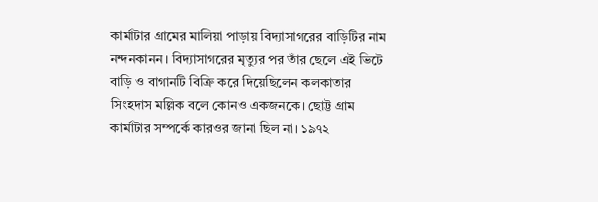কার্মাটার গ্রামের মালিয়া পাড়ায় বিদ্যাসাগরের বাড়িটির নাম নন্দনকানন। বিদ্যাসাগরের মৃত্যুর পর তাঁর ছেলে এই ভিটে বাড়ি ও বাগানটি বিক্রি করে দিয়েছিলেন কলকাতার সিংহদাস মল্লিক বলে কোনও একজনকে। ছোট্ট গ্রাম কার্মাটার সম্পর্কে কারওর জানা ছিল না। ১৯৭২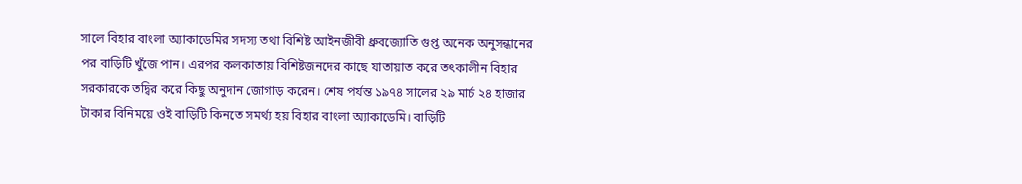সালে বিহার বাংলা অ্যাকাডেমির সদস্য তথা বিশিষ্ট আইনজীবী ধ্রুবজ্যোতি গুপ্ত অনেক অনুসন্ধানের পর বাড়িটি খুঁজে পান। এরপর কলকাতায় বিশিষ্টজনদের কাছে যাতায়াত করে তৎকালীন বিহার সরকারকে তদ্বির করে কিছু অনুদান জোগাড় করেন। শেষ পর্যন্ত ১৯৭৪ সালের ২৯ মার্চ ২৪ হাজার টাকার বিনিময়ে ওই বাড়িটি কিনতে সমর্থ্য হয় বিহার বাংলা অ্যাকাডেমি। বাড়িটি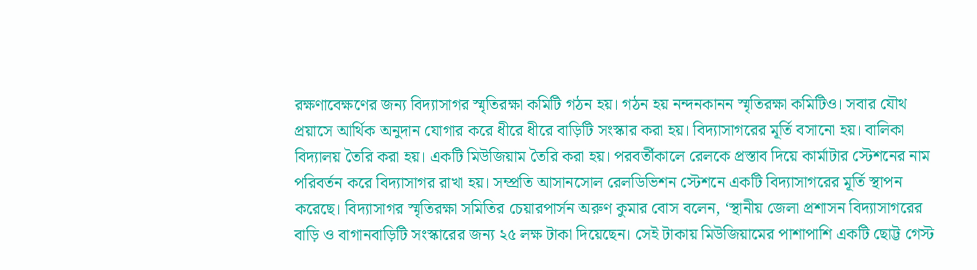রক্ষণাবেক্ষণের জন্য বিদ্যাসাগর স্মৃতিরক্ষা কমিটি গঠন হয়। গঠন হয় নন্দনকানন স্মৃতিরক্ষা কমিটিও। সবার যৌথ প্রয়াসে আর্থিক অনুদান যোগার করে ধীরে ধীরে বাড়িটি সংস্কার করা হয়। বিদ্যাসাগরের মূর্তি বসানো হয়। বালিকা বিদ্যালয় তৈরি করা হয়। একটি মিউজিয়াম তৈরি করা হয়। পরবর্তীকালে রেলকে প্রস্তাব দিয়ে কার্মাটার স্টেশনের নাম পরিবর্তন করে বিদ্যাসাগর রাখা হয়। সম্প্রতি আসানসোল রেলডিভিশন স্টেশনে একটি বিদ্যাসাগরের মূর্তি স্থাপন করেছে। বিদ্যাসাগর স্মৃতিরক্ষা সমিতির চেয়ারপার্সন অরুণ কুমার বোস বলেন, ‘স্থানীয় জেলা প্রশাসন বিদ্যাসাগরের বাড়ি ও বাগানবাড়িটি সংস্কারের জন্য ২৫ লক্ষ টাকা দিয়েছেন। সেই টাকায় মিউজিয়ামের পাশাপাশি একটি ছোট্ট গেস্ট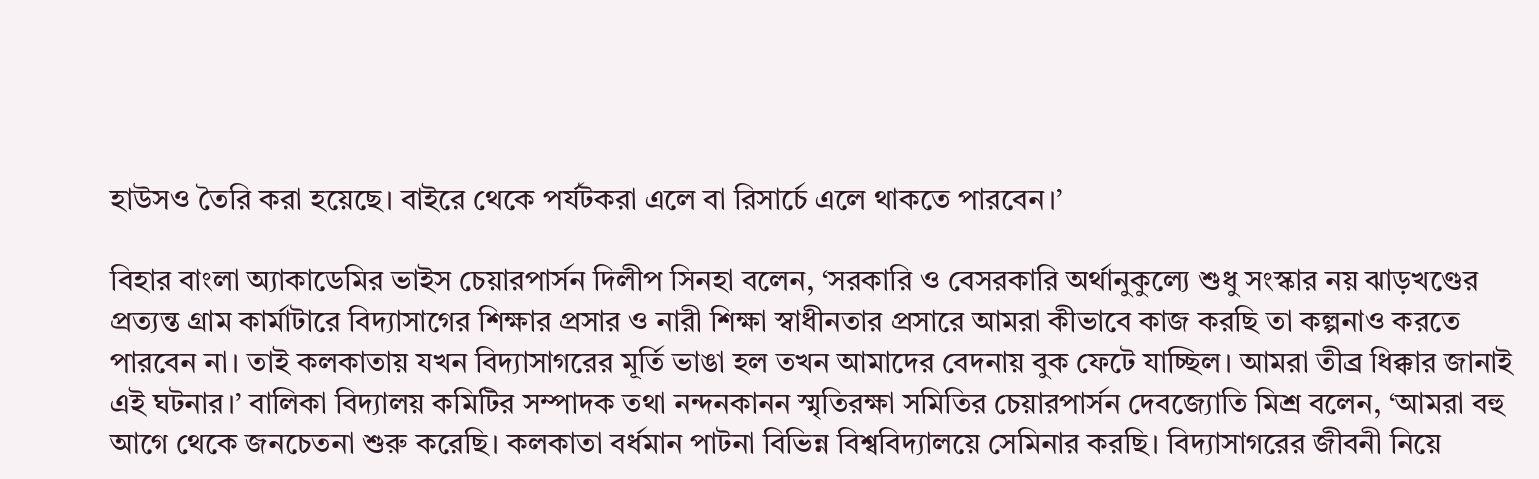হাউসও তৈরি করা হয়েছে। বাইরে থেকে পর্যটকরা এলে বা রিসার্চে এলে থাকতে পারবেন।’

বিহার বাংলা অ্যাকাডেমির ভাইস চেয়ারপার্সন দিলীপ সিনহা বলেন, ‘সরকারি ও বেসরকারি অর্থানুকুল্যে শুধু সংস্কার নয় ঝাড়খণ্ডের প্রত্যন্ত গ্রাম কার্মাটারে বিদ্যাসাগের শিক্ষার প্রসার ও নারী শিক্ষা স্বাধীনতার প্রসারে আমরা কীভাবে কাজ করছি তা কল্পনাও করতে পারবেন না। তাই কলকাতায় যখন বিদ্যাসাগরের মূর্তি ভাঙা হল তখন আমাদের বেদনায় বুক ফেটে যাচ্ছিল। আমরা তীব্র ধিক্কার জানাই এই ঘটনার।’ বালিকা বিদ্যালয় কমিটির সম্পাদক তথা নন্দনকানন স্মৃতিরক্ষা সমিতির চেয়ারপার্সন দেবজ্যোতি মিশ্র বলেন, ‘আমরা বহু আগে থেকে জনচেতনা শুরু করেছি। কলকাতা বর্ধমান পাটনা বিভিন্ন বিশ্ববিদ্যালয়ে সেমিনার করছি। বিদ্যাসাগরের জীবনী নিয়ে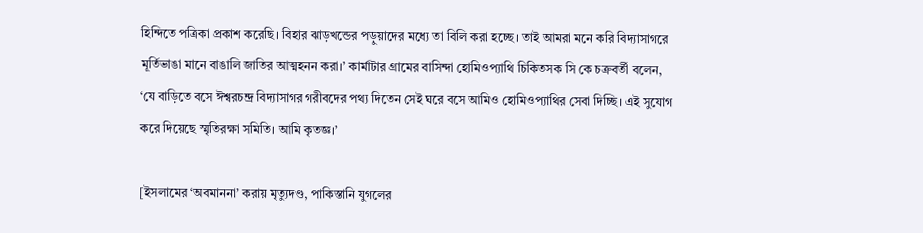হিন্দিতে পত্রিকা প্রকাশ করেছি। বিহার ঝাড়খন্ডের পড়ুয়াদের মধ্যে তা বিলি করা হচ্ছে। তাই আমরা মনে করি বিদ্যাসাগরে মূর্তিভাঙা মানে বাঙালি জাতির আত্মহনন করা।’ কার্মাটার গ্রামের বাসিন্দা হোমিওপ্যাথি চিকিতসক সি কে চক্রবর্তী বলেন, ‘যে বাড়িতে বসে ঈশ্বরচন্দ্র বিদ্যাসাগর গরীবদের পথ্য দিতেন সেই ঘরে বসে আমিও হোমিওপ্যাথির সেবা দিচ্ছি। এই সুযোগ করে দিয়েছে স্মৃতিরক্ষা সমিতি। আমি কৃতজ্ঞ।’

[ইসলামের ‘অবমাননা’ করায় মৃত্যুদণ্ড, পাকিস্তানি যুগলের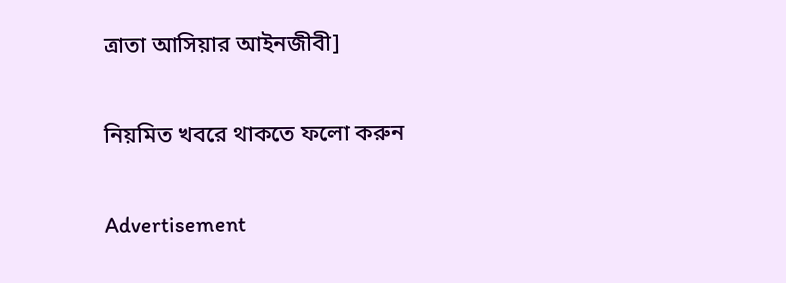ত্রাতা আসিয়ার আইনজীবী]

নিয়মিত খবরে থাকতে ফলো করুন

Advertisement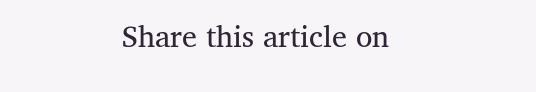Share this article on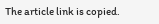The article link is copied.